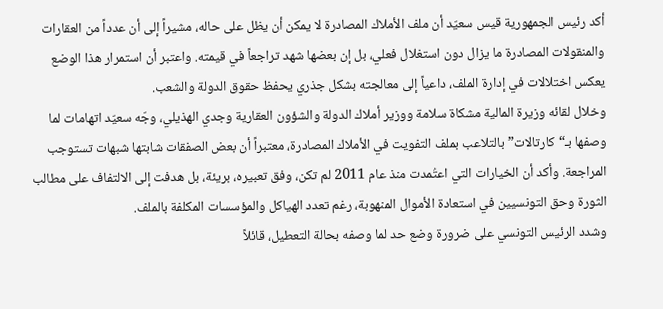أكد رئيس الجمهورية قيس سعيّد أن ملف الأملاك المصادرة لا يمكن أن يظل على حاله، مشيراً إلى أن عدداً من العقارات والمنقولات المصادرة ما يزال دون استغلال فعلي، بل إن بعضها شهد تراجعاً في قيمته. واعتبر أن استمرار هذا الوضع يعكس اختلالات في إدارة الملف، داعياً إلى معالجته بشكل جذري يحفظ حقوق الدولة والشعب.
وخلال لقائه وزيرة المالية مشكاة سلامة ووزير أملاك الدولة والشؤون العقارية وجدي الهذيلي، وجّه سعيّد اتهامات لما وصفها بـ“كارتالات” بالتلاعب بملف التفويت في الأملاك المصادرة، معتبراً أن بعض الصفقات شابتها شبهات تستوجب المراجعة. وأكد أن الخيارات التي اعتُمدت منذ عام 2011 لم تكن، وفق تعبيره، بريئة، بل هدفت إلى الالتفاف على مطالب الثورة وحق التونسيين في استعادة الأموال المنهوبة، رغم تعدد الهياكل والمؤسسات المكلفة بالملف.
وشدد الرئيس التونسي على ضرورة وضع حد لما وصفه بحالة التعطيل، قائلاً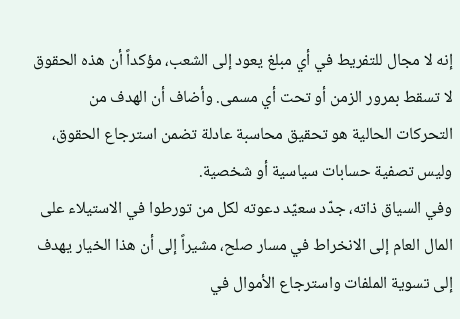إنه لا مجال للتفريط في أي مبلغ يعود إلى الشعب، مؤكداً أن هذه الحقوق لا تسقط بمرور الزمن أو تحت أي مسمى. وأضاف أن الهدف من التحركات الحالية هو تحقيق محاسبة عادلة تضمن استرجاع الحقوق، وليس تصفية حسابات سياسية أو شخصية.
وفي السياق ذاته، جدّد سعيّد دعوته لكل من تورطوا في الاستيلاء على المال العام إلى الانخراط في مسار صلح، مشيراً إلى أن هذا الخيار يهدف إلى تسوية الملفات واسترجاع الأموال في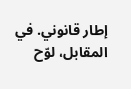إطار قانوني. في المقابل، لوّح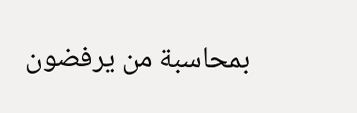بمحاسبة من يرفضون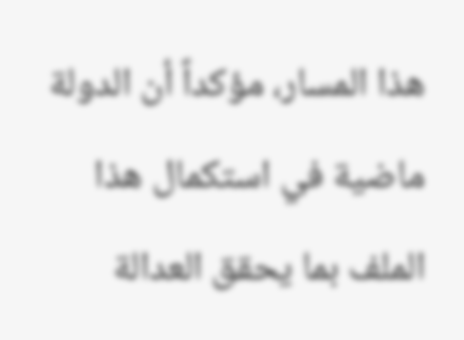هذا المسار، مؤكداً أن الدولة ماضية في استكمال هذا الملف بما يحقق العدالة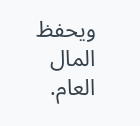ويحفظ المال العام.